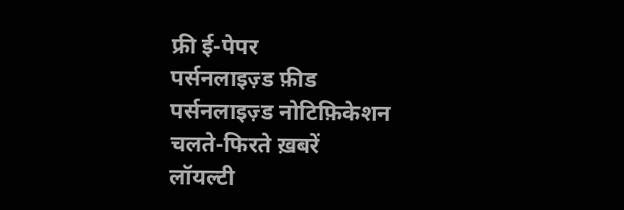फ्री ई-पेपर
पर्सनलाइज़्ड फ़ीड
पर्सनलाइज़्ड नोटिफ़िकेशन
चलते-फिरते ख़बरें
लॉयल्टी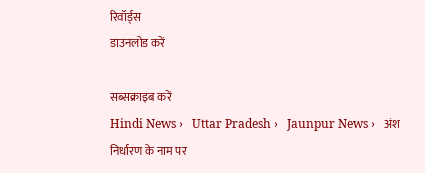रिवॉर्ड्स
डाउनलोड करें

सब्सक्राइब करें
Hindi News ›   Uttar Pradesh ›   Jaunpur News ›   अंश निर्धारण के नाम पर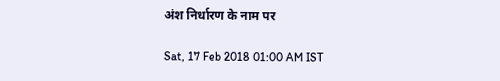अंश निर्धारण के नाम पर

Sat, 17 Feb 2018 01:00 AM IST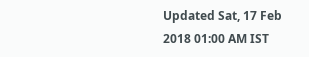Updated Sat, 17 Feb 2018 01:00 AM IST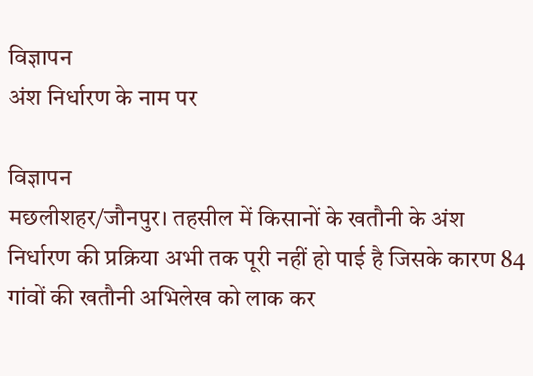विज्ञापन
अंश निर्धारण के नाम पर

विज्ञापन
मछलीशहर/जौनपुर। तहसील में किसानों के खतौनी के अंश निर्धारण की प्रक्रिया अभी तक पूरी नहीं हो पाई है जिसके कारण 84 गांवों की खतौनी अभिलेख को लाक कर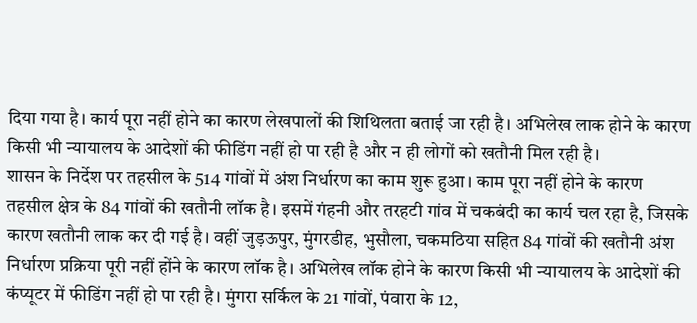दिया गया है। कार्य पूरा नहीं होने का कारण लेखपालों की शिथिलता बताई जा रही है। अभिलेख लाक होने के कारण किसी भी न्यायालय के आदेशों की फीडिंग नहीं हो पा रही है और न ही लोगों को खतौनी मिल रही है।
शासन के निर्देश पर तहसील के 514 गांवों में अंश निर्धारण का काम शुरू हुआ। काम पूरा नहीं होने के कारण तहसील क्षेत्र के 84 गांवों की खतौनी लॉक है। इसमें गंहनी और तरहटी गांव में चकबंदी का कार्य चल रहा है, जिसके कारण खतौनी लाक कर दी गई है। वहीं जुड़ऊपुर, मुंगरडीह, भुसौला, चकमठिया सहित 84 गांवों की खतौनी अंश निर्धारण प्रक्रिया पूरी नहीं होंने के कारण लॉक है। अभिलेख लॉक होने के कारण किसी भी न्यायालय के आदेशों की कंप्यूटर में फीडिंग नहीं हो पा रही है। मुंगरा सर्किल के 21 गांवों, पंवारा के 12,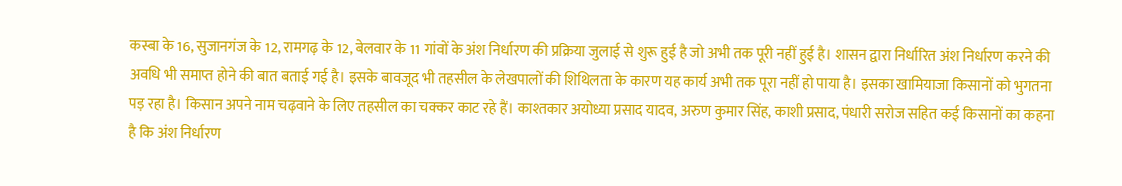कस्बा के 16, सुजानगंज के 12, रामगढ़ के 12, बेलवार के 11 गांवों के अंश निर्धारण की प्रक्रिया जुलाई से शुरू हुई है जो अभी तक पूरी नहीं हुई है। शासन द्वारा निर्धारित अंश निर्धारण करने की अवधि भी समाप्त होने की बात बताई गई है। इसके बावजूद भी तहसील के लेखपालों की शिथिलता के कारण यह कार्य अभी तक पूरा नहीं हो पाया है। इसका खामियाजा किसानों को भुगतना पड़ रहा है। किसान अपने नाम चढ़वाने के लिए तहसील का चक्कर काट रहे हैं। काश्तकार अयोध्या प्रसाद यादव, अरुण कुमार सिंह, काशी प्रसाद, पंधारी सरोज सहित कई किसानों का कहना है कि अंश निर्धारण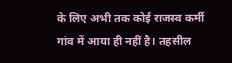के लिए अभी तक कोई राजस्व कर्मी गांव में आया ही नहीं है। तहसील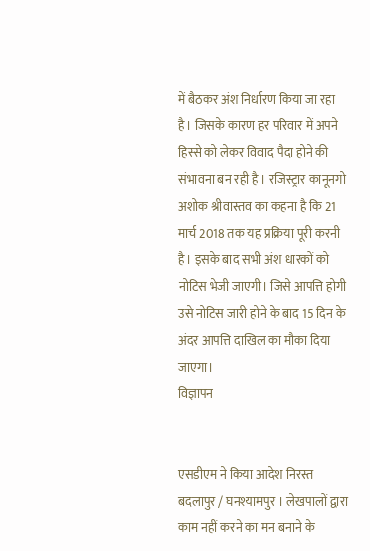में बैठकर अंश निर्धारण किया जा रहा है। जिसके कारण हर परिवार में अपने हिस्से को लेकर विवाद पैदा होने की संभावना बन रही है। रजिस्ट्रार कानूनगो अशोक श्रीवास्तव का कहना है कि 21 मार्च 2018 तक यह प्रक्रिया पूरी करनी है। इसके बाद सभी अंश धारकों को नोटिस भेजी जाएगी। जिसे आपत्ति होगी उसे नोटिस जारी होने के बाद 15 दिन के अंदर आपत्ति दाखिल का मौका दिया जाएगा।
विज्ञापन


एसडीएम ने किया आदेश निरस्त
बदलापुर / घनश्यामपुर । लेखपालों द्वारा काम नहीं करने का मन बनाने के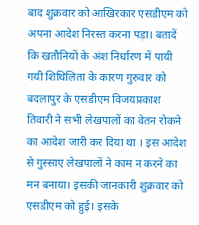बाद शुक्रवार को आखिरकार एसडीएम को अपना आदेश निरस्त करना पड़ा। बतादें कि खतौनियों के अंश निर्धारण में पायी गयी शिथिलिता के कारण गुरुवार को बदलापुर के एसडीएम विजयप्रकाश तिवारी ने सभी लेखपालों का वेतन रोकने का आदेश जारी कर दिया था । इस आदेश से गुस्साए लेखपालों ने काम न करने का मन बनाया। इसकी जानकारी शुक्रवार को एसडीएम को हुई। इसके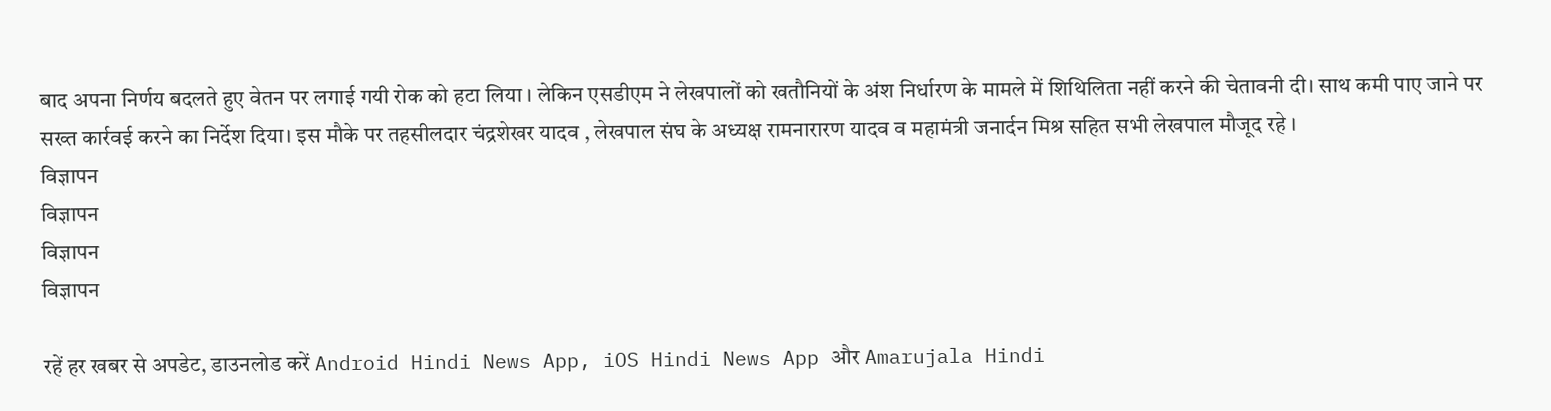बाद अपना निर्णय बदलते हुए वेतन पर लगाई गयी रोक को हटा लिया । लेकिन एसडीएम ने लेखपालों को खतौनियों के अंश निर्धारण के मामले में शिथिलिता नहीं करने की चेतावनी दी। साथ कमी पाए जाने पर सख्त कार्रवई करने का निर्देश दिया। इस मौके पर तहसीलदार चंद्रशेखर यादव , लेखपाल संघ के अध्यक्ष रामनारारण यादव व महामंत्री जनार्दन मिश्र सहित सभी लेखपाल मौजूद रहे ।
विज्ञापन
विज्ञापन
विज्ञापन
विज्ञापन

रहें हर खबर से अपडेट, डाउनलोड करें Android Hindi News App, iOS Hindi News App और Amarujala Hindi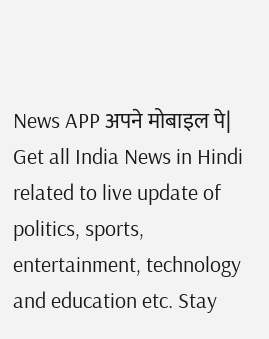News APP अपने मोबाइल पे|
Get all India News in Hindi related to live update of politics, sports, entertainment, technology and education etc. Stay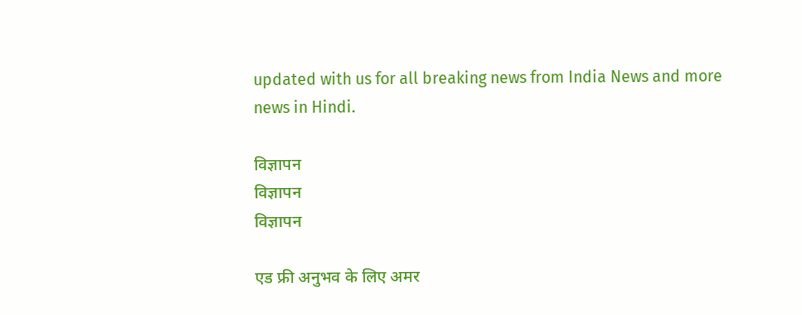updated with us for all breaking news from India News and more news in Hindi.

विज्ञापन
विज्ञापन
विज्ञापन

एड फ्री अनुभव के लिए अमर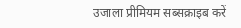उजाला प्रीमियम सब्सक्राइब करें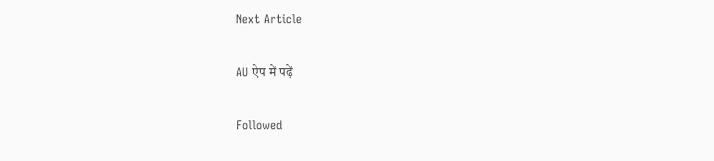Next Article

AU ऐप में पढ़ें

Followed